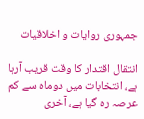جمہوری روایات و اخلاقیات

انتقال اقتدار کا وقت قریب آرہا ہے، انتخابات میں دوماہ سے کم عرصہ رہ گیا ہے، آخری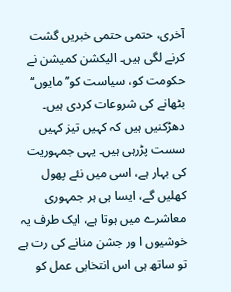آخری، حتمی حتمی خبریں گشت کرنے لگی ہیں۔ الیکشن کمیشن نے حکومت کو، سیاست کو’’مایوں‘‘ بٹھانے کی شروعات کردی ہیں۔ دھڑکنیں ہیں کہ کہیں تیز کہیں سست پڑرہی ہیں۔ یہی جمہوریت کی بہار ہے، اسی میں نئے پھول کھلیں گے، ایسا ہی ہر جمہوری معاشرے میں ہوتا ہے، ایک طرف یہ خوشیوں ا ور جشن منانے کی رت ہے تو ساتھ ہی اس انتخابی عمل کو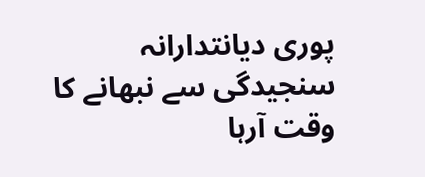پوری دیانتدارانہ سنجیدگی سے نبھانے کا وقت آرہا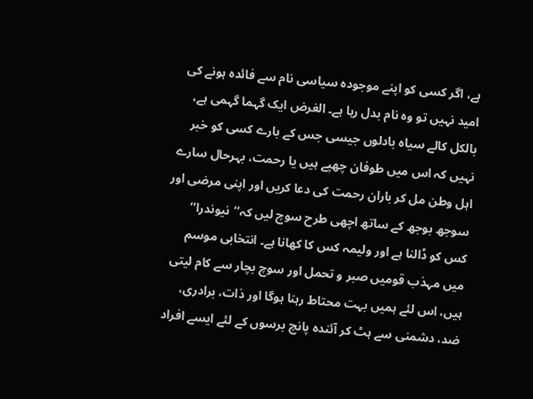ہے، اگر کسی کو اپنے موجودہ سیاسی نام سے فائدہ ہونے کی امید نہیں تو وہ نام بدل رہا ہے۔ الغرض ایک گہما گہمی ہے، بالکل کالے سیاہ بادلوں جیسی جس کے بارے کسی کو خبر نہیں کہ اس میں طوفان چھپے ہیں یا رحمت، بہرحال سارے اہل وطن مل کر باران رحمت کی دعا کریں اور اپنی مرضی اور سوجھ بوجھ کے ساتھ اچھی طرح سوچ لیں کہ’’نیوندرا‘‘ کس کو ڈالنا ہے اور ولیمہ کس کا کھانا ہے۔ انتخابی موسم میں مہذب قومیں صبر و تحمل اور سوچ بچار سے کام لیتی ہیں، اس لئے ہمیں بہت محتاط رہنا ہوگا اور ذات، برادری، ضد، دشمنی سے ہٹ کر آئندہ پانچ برسوں کے لئے ایسے افراد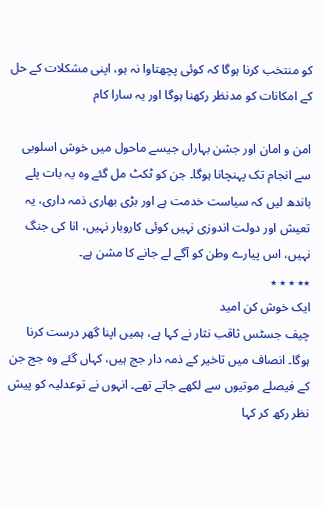کو منتخب کرنا ہوگا کہ کوئی پچھتاوا نہ ہو، اپنی مشکلات کے حل کے امکانات کو مدنظر رکھنا ہوگا اور یہ سارا کام

امن و امان اور جشن بہاراں جیسے ماحول میں خوش اسلوبی سے انجام تک پہنچانا ہوگا۔ جن کو ٹکٹ مل گئے وہ یہ بات پلے باندھ لیں کہ سیاست خدمت ہے اور بڑی بھاری ذمہ داری، یہ تعیش اور دولت اندوزی نہیں کوئی کاروبار نہیں، انا کی جنگ نہیں، اس پیارے وطن کو آگے لے جانے کا مشن ہے۔
٭٭ ٭ ٭ ٭
ایک خوش کن امید
چیف جسٹس ثاقب نثار نے کہا ہے، ہمیں اپنا گھر درست کرنا ہوگا۔ انصاف میں تاخیر کے ذمہ دار جج ہیں، کہاں گئے وہ جج جن کے فیصلے موتیوں سے لکھے جاتے تھے۔ انہوں نے توعدلیہ کو پیش نظر رکھ کر کہا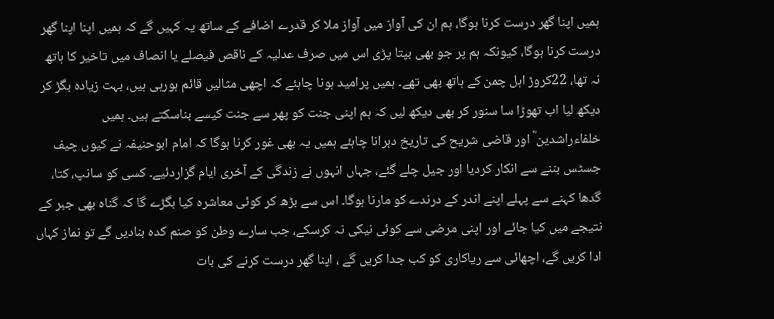ہمیں اپنا گھر درست کرنا ہوگا، ہم ان کی آواز میں آواز ملا کر قدرے اضافے کے ساتھ یہ کہیں گے کہ ہمیں اپنا اپنا گھر درست کرنا ہوگا، کیونکہ ہم پر جو بھی بپتا پڑی اس میں صرف عدلیہ کے ناقص فیصلے یا انصاف میں تاخیر کا ہاتھ نہ تھا، 22کروڑ اہل چمن کے ہاتھ بھی تھے۔ ہمیں پرامید ہونا چاہئے کہ اچھی مثالیں قائم ہورہی ہیں، بہت زیادہ بگڑ کر دیکھ لیا اب تھوڑا سا سنور کر بھی دیکھ لیں کہ ہم اپنی جنت کو پھر سے جنت کیسے بناسکتے ہیں۔ ہمیں خلفاءراشدین ؓ اور قاضی شریح کی تاریخ دہرانا چاہئے ہمیں یہ بھی غور کرنا ہوگا کہ امام ابوحنیفہ نے کیوں چیف جسٹس بننے سے انکار کردیا اور جیل چلے گئے، جہاں انہوں نے زندگی کے آخری ایام گزاردئیے۔ کسی کو سانپ، کتا، گدھا کہنے سے پہلے اپنے اندر کے درندے کو مارنا ہوگا۔ اس سے بڑھ کر کوئی معاشرہ کیا بگڑے گا کہ گناہ بھی جبر کے نتیجے میں کیا جائے اور اپنی مرضی سے کوئی نیکی نہ کرسکے، جب سارے وطن کو صنم کدہ بنادیں گے تو نماز کہاں ادا کریں گے، اچھائی سے ریاکاری کو کب جدا کریں گے ، اپنا گھر درست کرنے کی بات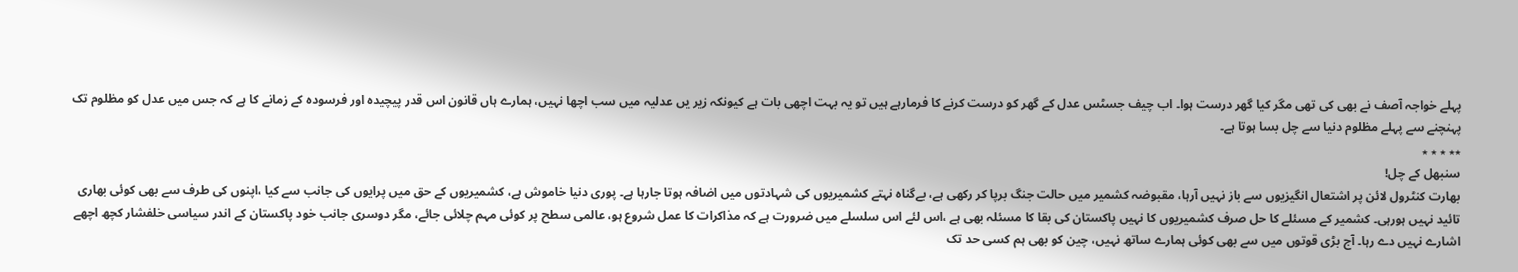پہلے خواجہ آصف نے بھی کی تھی مگر کیا گھر درست ہوا۔ اب چیف جسٹس عدل کے گھر کو درست کرنے کا فرمارہے ہیں تو یہ بہت اچھی بات ہے کیونکہ زیر یں عدلیہ میں سب اچھا نہیں، ہمارے ہاں قانون اس قدر پیچیدہ اور فرسودہ کے زمانے کا ہے کہ جس میں عدل کو مظلوم تک پہنچنے سے پہلے مظلوم دنیا سے چل بسا ہوتا ہے۔
٭٭ ٭ ٭ ٭
سنبھل کے چل!
بھارت کنٹرول لائن پر اشتعال انگیزیوں سے باز نہیں آرہا، مقبوضہ کشمیر میں حالت جنگ برپا کر رکھی ہے، بےگناہ نہتے کشمیریوں کی شہادتوں میں اضافہ ہوتا جارہا ہے۔ پوری دنیا خاموش ہے، کشمیریوں کے حق میں پرایوں کی جانب سے کیا ،اپنوں کی طرف سے بھی کوئی بھاری تائید نہیں ہورہی۔ کشمیر کے مسئلے کا حل صرف کشمیریوں کا نہیں پاکستان کی بقا کا مسئلہ بھی ہے ،اس لئے اس سلسلے میں ضرورت ہے کہ مذاکرات کا عمل شروع ہو، عالمی سطح پر کوئی مہم چلائی جائے، مگر دوسری جانب خود پاکستان کے اندر سیاسی خلفشار کچھ اچھے اشارے نہیں دے رہا۔ آج بڑی قوتوں میں سے بھی کوئی ہمارے ساتھ نہیں، چین کو بھی ہم کسی حد تک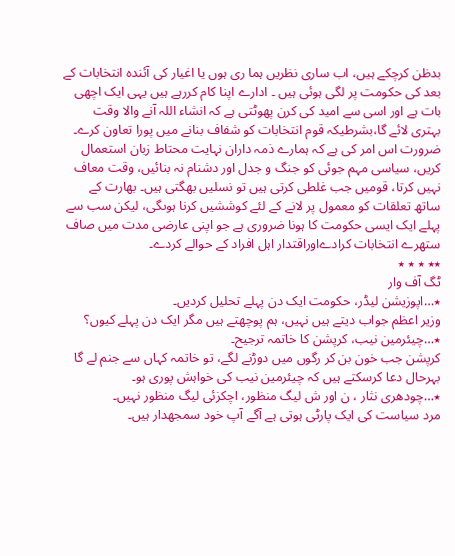بدظن کرچکے ہیں، اب ساری نظریں ہما ری ہوں یا اغیار کی آئندہ انتخابات کے بعد کی حکومت پر لگی ہوئی ہیں ۔ ادارے اپنا کام کررہے ہیں یہی ایک اچھی بات ہے اور اسی سے امید کی کرن پھوٹتی ہے کہ انشاء اللہ آنے والا وقت بہتری لائے گا،بشرطیکہ قوم انتخابات کو شفاف بنانے میں پورا تعاون کرے۔ ضرورت اس امر کی ہے کہ ہمارے ذمہ داران نہایت محتاط زبان استعمال کریں، سیاسی مہم جوئی کو جنگ و جدل اور دشنام نہ بنائیں، وقت معاف نہیں کرتا، قومیں جب غلطی کرتی ہیں تو نسلیں بھگتی ہیں۔ بھارت کے ساتھ تعلقات کو معمول پر لانے کے لئے کوششیں کرنا ہوںگی، لیکن سب سے پہلے ایک ایسی حکومت کا ہونا ضروری ہے جو اپنی عارضی مدت میں صاف ستھرے انتخابات کرادےاوراقتدار اہل افراد کے حوالے کردے۔
٭٭ ٭ ٭ ٭
ٹگ آف وار
٭…اپوزیشن لیڈر، حکومت ایک دن پہلے تحلیل کردیں۔
وزیر اعظم جواب دیتے ہیں نہیں، ہم پوچھتے ہیں مگر ایک دن پہلے کیوں؟
٭…چیئرمین نیب، کرپشن کا خاتمہ ترجیح۔
کرپشن جب خون بن کر رگوں میں دوڑنے لگے، تو خاتمہ کہاں سے جنم لے گا بہرحال دعا کرسکتے ہیں کہ چیئرمین نیب کی خواہش پوری ہو۔
٭…چودھری نثار ، ن اور ش لیگ منظور، اچکزئی لیگ منظور نہیں۔
مرد سیاست کی ایک پارٹی ہوتی ہے آگے آپ خود سمجھدار ہیں۔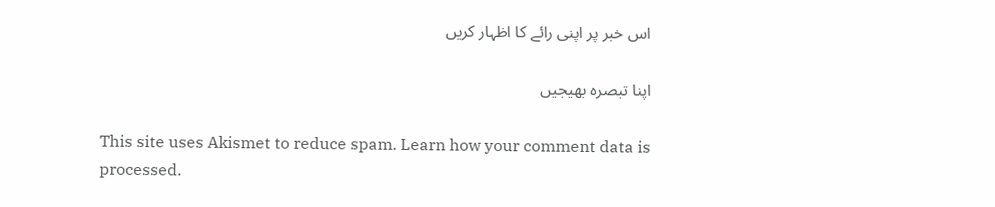اس خبر پر اپنی رائے کا اظہار کریں

اپنا تبصرہ بھیجیں

This site uses Akismet to reduce spam. Learn how your comment data is processed.